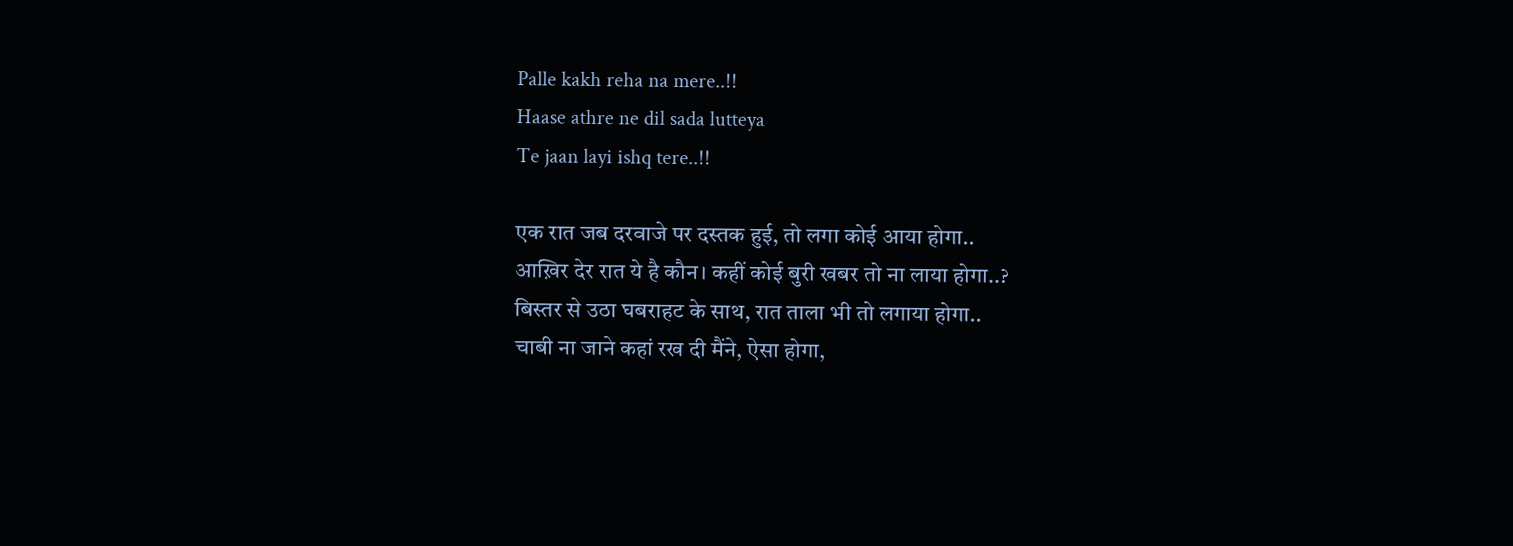Palle kakh reha na mere..!!
Haase athre ne dil sada lutteya
Te jaan layi ishq tere..!!

एक रात जब दरवाजे पर दस्तक हुई, तो लगा कोई आया होगा..
आख़िर देर रात ये है कौन। कहीं कोई बुरी खबर तो ना लाया होगा..?
बिस्तर से उठा घबराहट के साथ, रात ताला भी तो लगाया होगा..
चाबी ना जाने कहां रख दी मैंने, ऐसा होगा,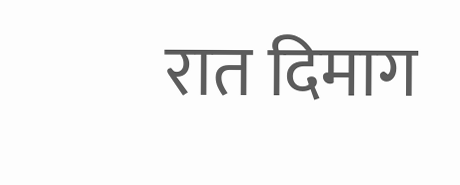रात दिमाग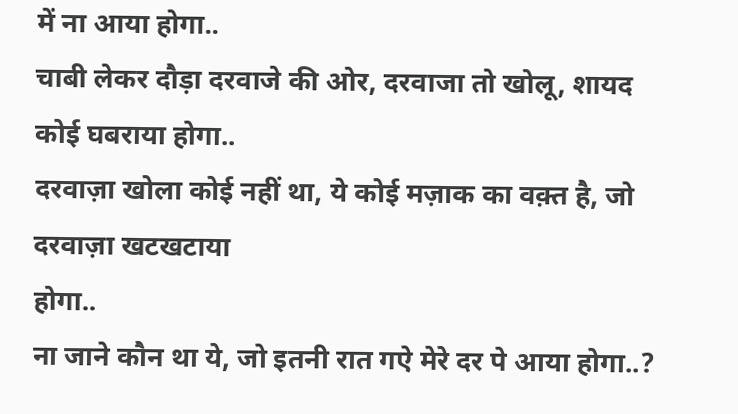में ना आया होगा..
चाबी लेकर दौड़ा दरवाजे की ओर, दरवाजा तो खोलू, शायद कोई घबराया होगा..
दरवाज़ा खोला कोई नहीं था, ये कोई मज़ाक का वक़्त है, जो दरवाज़ा खटखटाया
होगा..
ना जाने कौन था ये, जो इतनी रात गऐ मेरे दर पे आया होगा..?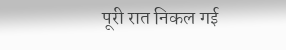पूरी रात निकल गई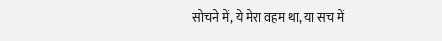सोचने में, ये मेरा वहम था, या सच में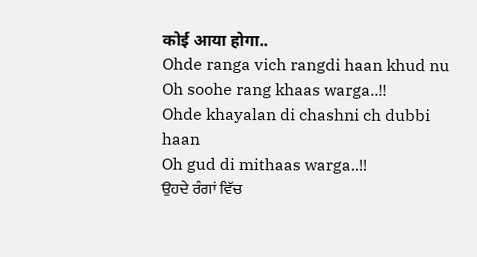कोई आया होगा..
Ohde ranga vich rangdi haan khud nu
Oh soohe rang khaas warga..!!
Ohde khayalan di chashni ch dubbi haan
Oh gud di mithaas warga..!!
ਉਹਦੇ ਰੰਗਾਂ ਵਿੱਚ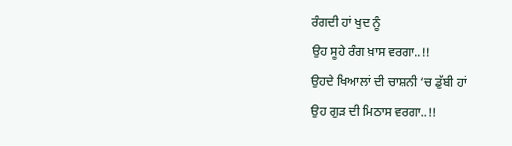ਰੰਗਦੀ ਹਾਂ ਖੁਦ ਨੂੰ
ਉਹ ਸੂਹੇ ਰੰਗ ਖ਼ਾਸ ਵਰਗਾ..!!
ਉਹਦੇ ਖਿਆਲਾਂ ਦੀ ਚਾਸ਼ਨੀ ‘ਚ ਡੁੱਬੀ ਹਾਂ
ਉਹ ਗੁੜ ਦੀ ਮਿਠਾਸ ਵਰਗਾ..!!